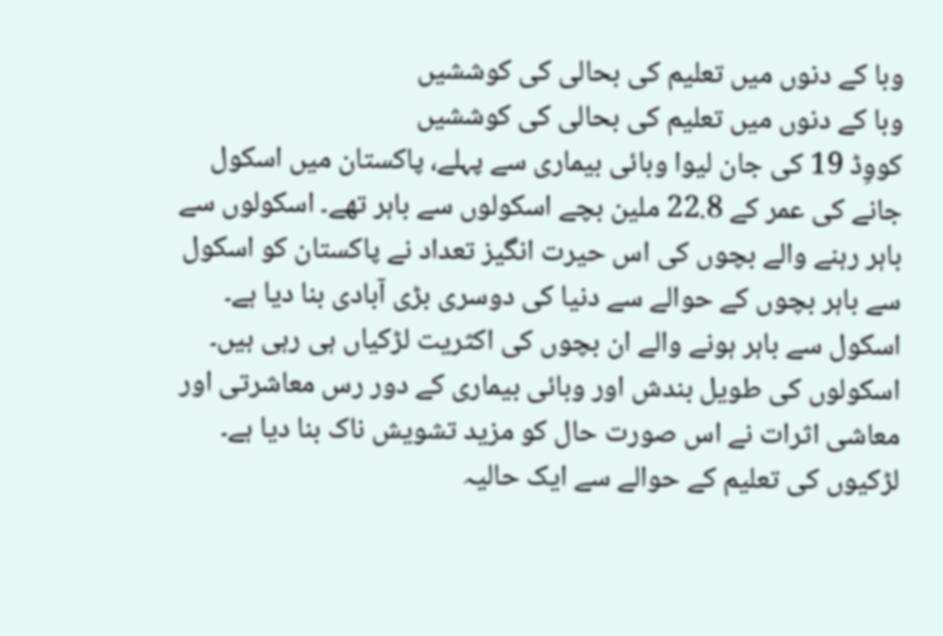وبا کے دنوں میں تعلیم کی بحالی کی کوششیں
وبا کے دنوں میں تعلیم کی بحالی کی کوششیں
کووِڈ 19 کی جان لیوا وبائی بیماری سے پہلے، پاکستان میں اسکول جانے کی عمر کے 22.8 ملین بچے اسکولوں سے باہر تھے۔ اسکولوں سے باہر رہنے والے بچوں کی اس حیرت انگیز تعداد نے پاکستان کو اسکول سے باہر بچوں کے حوالے سے دنیا کی دوسری بڑی آبادی بنا دیا ہے۔ اسکول سے باہر ہونے والے ان بچوں کی اکثریت لڑکیاں ہی رہی ہیں۔
اسکولوں کی طویل بندش اور وبائی بیماری کے دور رس معاشرتی اور معاشی اثرات نے اس صورت حال کو مزید تشویش ناک بنا دیا ہے۔ لڑکیوں کی تعلیم کے حوالے سے ایک حالیہ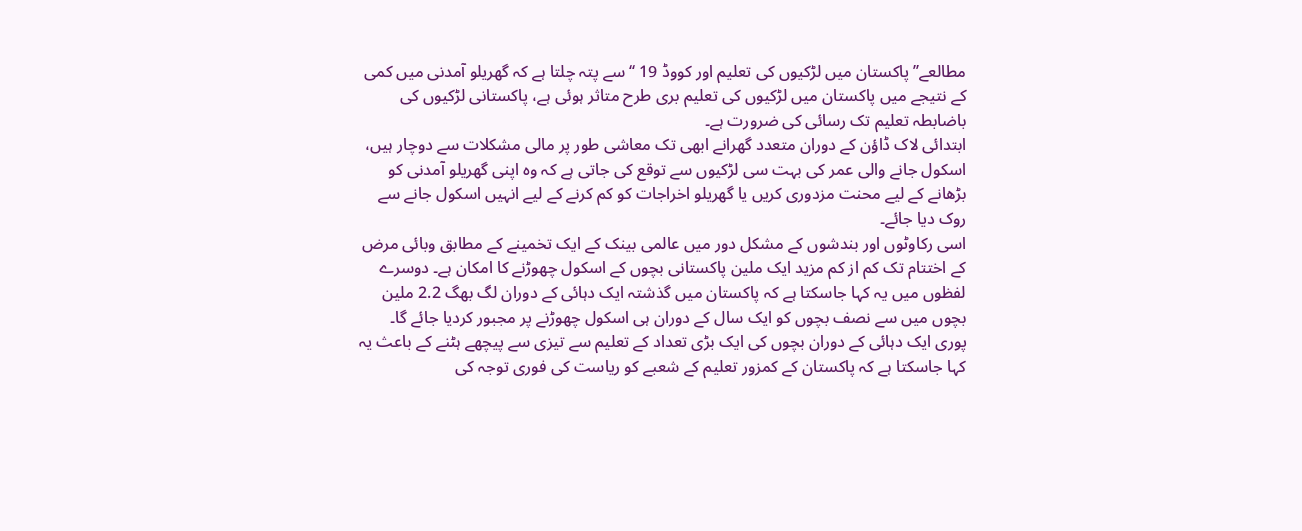مطالعے’’ پاکستان میں لڑکیوں کی تعلیم اور کووڈ 19 ‘‘ سے پتہ چلتا ہے کہ گھریلو آمدنی میں کمی کے نتیجے میں پاکستان میں لڑکیوں کی تعلیم بری طرح متاثر ہوئی ہے، پاکستانی لڑکیوں کی باضابطہ تعلیم تک رسائی کی ضرورت ہے۔
ابتدائی لاک ڈاؤن کے دوران متعدد گھرانے ابھی تک معاشی طور پر مالی مشکلات سے دوچار ہیں، اسکول جانے والی عمر کی بہت سی لڑکیوں سے توقع کی جاتی ہے کہ وہ اپنی گھریلو آمدنی کو بڑھانے کے لیے محنت مزدوری کریں یا گھریلو اخراجات کو کم کرنے کے لیے انہیں اسکول جانے سے روک دیا جائے۔
اسی رکاوٹوں اور بندشوں کے مشکل دور میں عالمی بینک کے ایک تخمینے کے مطابق وبائی مرض کے اختتام تک کم از کم مزید ایک ملین پاکستانی بچوں کے اسکول چھوڑنے کا امکان ہے۔ دوسرے لفظوں میں یہ کہا جاسکتا ہے کہ پاکستان میں گذشتہ ایک دہائی کے دوران لگ بھگ 2.2 ملین بچوں میں سے نصف بچوں کو ایک سال کے دوران ہی اسکول چھوڑنے پر مجبور کردیا جائے گا۔
پوری ایک دہائی کے دوران بچوں کی ایک بڑی تعداد کے تعلیم سے تیزی سے پیچھے ہٹنے کے باعث یہ کہا جاسکتا ہے کہ پاکستان کے کمزور تعلیم کے شعبے کو ریاست کی فوری توجہ کی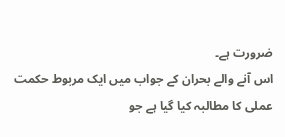ضرورت ہے۔
اس آنے والے بحران کے جواب میں ایک مربوط حکمت عملی کا مطالبہ کیا گیا ہے جو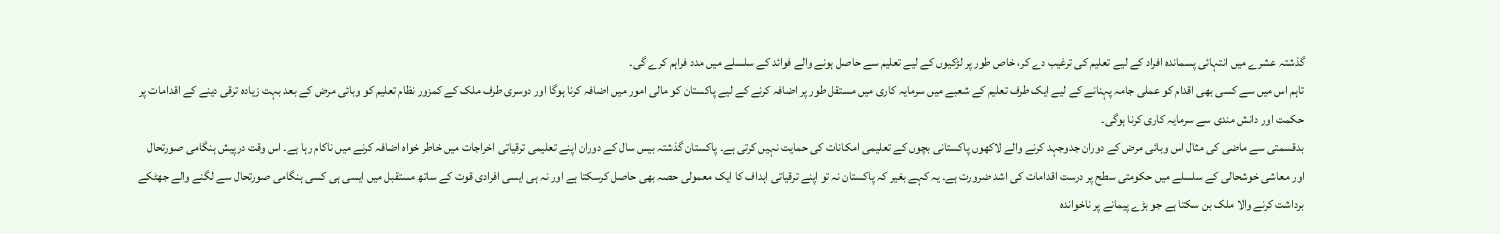گذشتہ عشرے میں انتہائی پسماندہ افراد کے لیے تعلیم کی ترغیب دے کر، خاص طور پر لڑکیوں کے لیے تعلیم سے حاصل ہونے والے فوائد کے سلسلے میں مدد فراہم کرے گی۔
تاہم اس میں سے کسی بھی اقدام کو عملی جامہ پہنانے کے لیے ایک طرف تعلیم کے شعبے میں سرمایہ کاری میں مستقل طور پر اضافہ کرنے کے لیے پاکستان کو مالی امور میں اضافہ کرنا ہوگا اور دوسری طرف ملک کے کمزور نظام تعلیم کو وبائی مرض کے بعد بہت زیادہ ترقی دینے کے اقدامات پر حکمت اور دانش مندی سے سرمایہ کاری کرنا ہوگی۔
بدقسمتی سے ماضی کی مثال اس وبائی مرض کے دوران جدوجہد کرنے والے لاکھوں پاکستانی بچوں کے تعلیمی امکانات کی حمایت نہیں کرتی ہے۔ پاکستان گذشتہ بیس سال کے دوران اپنے تعلیمی ترقیاتی اخراجات میں خاطر خواہ اضافہ کرنے میں ناکام رہا ہے۔ اس وقت درپیش ہنگامی صورتحال اور معاشی خوشحالی کے سلسلے میں حکومتی سطح پر درست اقدامات کی اشد ضرورت ہے۔ یہ کہے بغیر کہ پاکستان نہ تو اپنے ترقیاتی اہداف کا ایک معمولی حصہ بھی حاصل کرسکتا ہے اور نہ ہی ایسی افرادی قوت کے ساتھ مستقبل میں ایسی ہی کسی ہنگامی صورتحال سے لگنے والے جھٹکے برداشت کرنے والا ملک بن سکتا ہے جو بڑے پیمانے پر ناخواندہ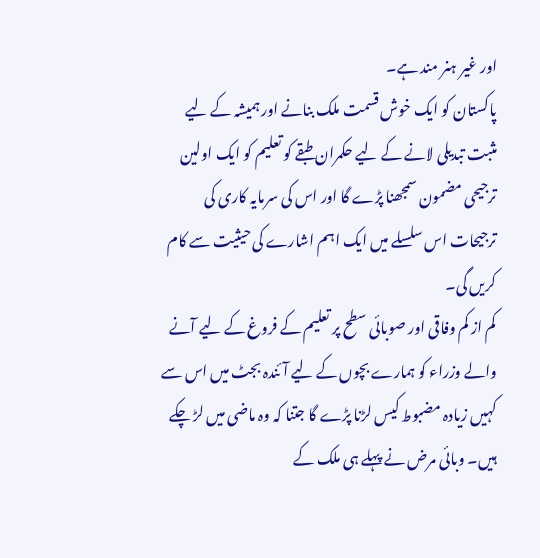اور غیر ہنر مند ہے۔
پاکستان کو ایک خوش قسمت ملک بنانے اور ہمیشہ کے لیے مثبت تبدیلی لانے کے لیے حکمران طبقے کو تعلیم کو ایک اولین ترجیحی مضمون سمجھنا پڑے گا اور اس کی سرمایہ کاری کی ترجیحات اس سلسلے میں ایک اہم اشارے کی حیثیت سے کام کریں گی۔
کم از کم وفاقی اور صوبائی سطح پر تعلیم کے فروغ کے لیے آنے والے وزراء کو ہمارے بچوں کے لیے آئندہ بجٹ میں اس سے کہیں زیادہ مضبوط کیس لڑنا پڑے گا جتنا کہ وہ ماضی میں لڑ چکے ہیں۔ وبائی مرض نے پہلے ہی ملک کے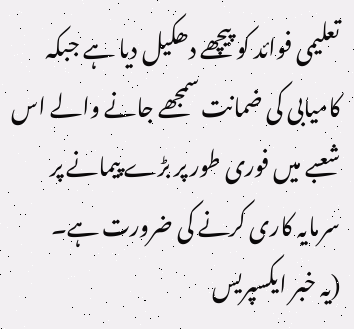تعلیمی فوائد کو پیچھے دھکیل دیا ہے جبکہ کامیابی کی ضمانت سمجھے جانے والے اس شعبے میں فوری طور پر بڑے پیمانے پر سرمایہ کاری کرنے کی ضرورت ہے۔
(یہ خبر ایکسپریس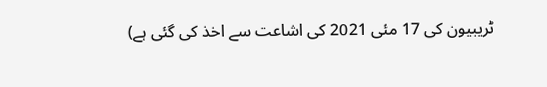ٹریبیون کی 17 مئی 2021 کی اشاعت سے اخذ کی گئی ہے)